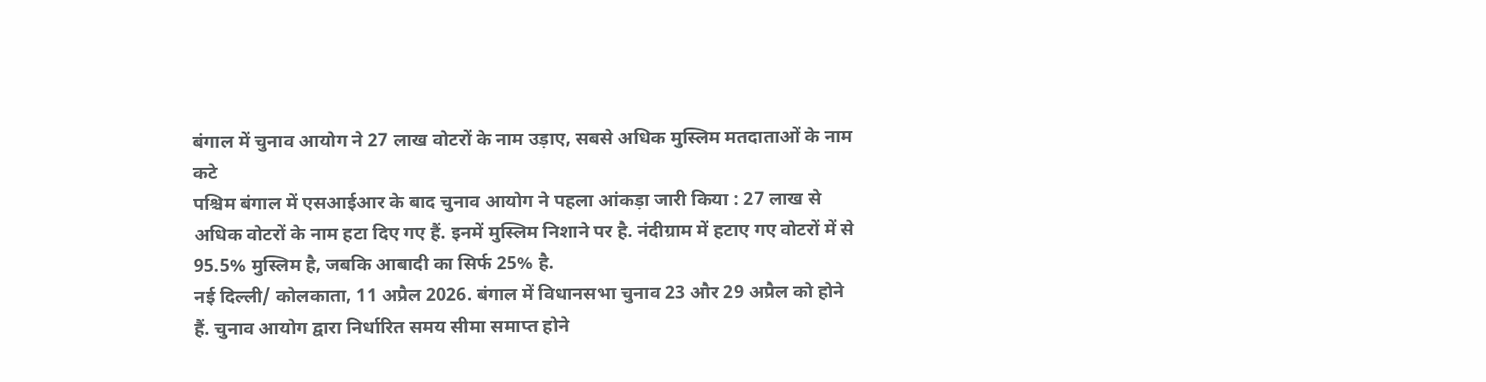बंगाल में चुनाव आयोग ने 27 लाख वोटरों के नाम उड़ाए, सबसे अधिक मुस्लिम मतदाताओं के नाम कटे
पश्चिम बंगाल में एसआईआर के बाद चुनाव आयोग ने पहला आंकड़ा जारी किया : 27 लाख से अधिक वोटरों के नाम हटा दिए गए हैं. इनमें मुस्लिम निशाने पर है. नंदीग्राम में हटाए गए वोटरों में से 95.5% मुस्लिम है, जबकि आबादी का सिर्फ 25% है.
नई दिल्ली/ कोलकाता, 11 अप्रैल 2026. बंगाल में विधानसभा चुनाव 23 और 29 अप्रैल को होने हैं. चुनाव आयोग द्वारा निर्धारित समय सीमा समाप्त होने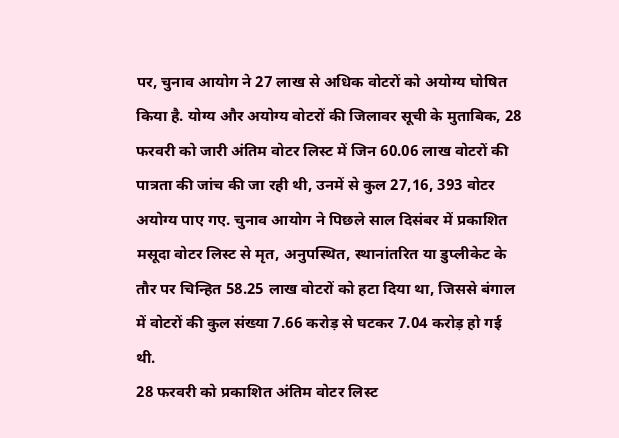पर, चुनाव आयोग ने 27 लाख से अधिक वोटरों को अयोग्य घोषित किया है. योग्य और अयोग्य वोटरों की जिलावर सूची के मुताबिक, 28 फरवरी को जारी अंतिम वोटर लिस्ट में जिन 60.06 लाख वोटरों की पात्रता की जांच की जा रही थी, उनमें से कुल 27,16, 393 वोटर अयोग्य पाए गए. चुनाव आयोग ने पिछले साल दिसंबर में प्रकाशित मसूदा वोटर लिस्ट से मृत, अनुपस्थित, स्थानांतरित या डुप्लीकेट के तौर पर चिन्हित 58.25 लाख वोटरों को हटा दिया था, जिससे बंगाल में वोटरों की कुल संख्या 7.66 करोड़ से घटकर 7.04 करोड़ हो गई थी.
28 फरवरी को प्रकाशित अंतिम वोटर लिस्ट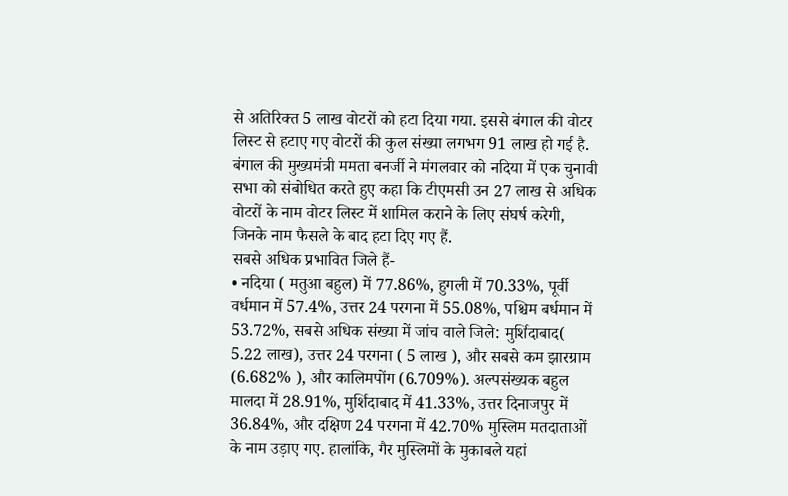से अतिरिक्त 5 लाख वोटरों को हटा दिया गया. इससे बंगाल की वोटर लिस्ट से हटाए गए वोटरों की कुल संख्या लगभग 91 लाख हो गई है. बंगाल की मुख्यमंत्री ममता बनर्जी ने मंगलवार को नदिया में एक चुनावी सभा को संबोधित करते हुए कहा कि टीएमसी उन 27 लाख से अधिक वोटरों के नाम वोटर लिस्ट में शामिल कराने के लिए संघर्ष करेगी, जिनके नाम फैसले के बाद हटा दिए गए हैं.
सबसे अधिक प्रभावित जिले हैं-
• नदिया ( मतुआ बहुल) में 77.86%, हुगली में 70.33%, पूर्वी वर्धमान में 57.4%, उत्तर 24 परगना में 55.08%, पश्चिम बर्धमान में 53.72%, सबसे अधिक संख्या में जांच वाले जिले: मुर्शिदाबाद( 5.22 लाख), उत्तर 24 परगना ( 5 लाख ), और सबसे कम झारग्राम (6.682% ), और कालिमपोंग (6.709%). अल्पसंख्यक बहुल मालदा में 28.91%, मुर्शिदाबाद में 41.33%, उत्तर दिनाजपुर में 36.84%, और दक्षिण 24 परगना में 42.70% मुस्लिम मतदाताओं के नाम उड़ाए गए. हालांकि, गैर मुस्लिमों के मुकाबले यहां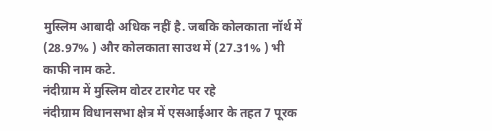मुस्लिम आबादी अधिक नहीं है. जबकि कोलकाता नॉर्थ में (28.97% ) और कोलकाता साउथ में (27.31% ) भी काफी नाम कटे.
नंदीग्राम में मुस्लिम वोटर टारगेट पर रहे
नंदीग्राम विधानसभा क्षेत्र में एसआईआर के तहत 7 पूरक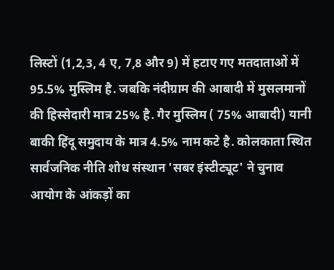लिस्टों (1,2,3, 4 ए, 7,8 और 9) में हटाए गए मतदाताओं में 95.5% मुस्लिम है. जबकि नंदीग्राम की आबादी में मुसलमानों की हिस्सेदारी मात्र 25% है. गैर मुस्लिम ( 75% आबादी) यानी बाकी हिंदू समुदाय के मात्र 4.5% नाम कटे है. कोलकाता स्थित सार्वजनिक नीति शोध संस्थान 'सबर इंस्टीट्यूट' ने चुनाव आयोग के आंकड़ों का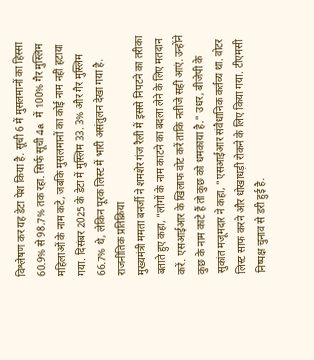विश्लेषण कर यह डेटा पेश किया है. सूची 6 में मुसलमानों का हिस्सा 60.9% से 98.7% तक रहा. सिर्फ सूची 4a में 100% गैर मुस्लिम महिलाओं के नाम कटे, जबकि मुसलमानों का कोई नाम नहीं हटाया गया. दिसंबर 2025 के डेटा में मुस्लिम 33. 3% और गैर मुस्लिम 66.7% थे, लेकिन पूरक लिस्ट में भारी असंतुलन देखा गया है.
राजनीतिक प्रतिक्रिया
मुख्यमंत्री ममता बनर्जी ने शमशेर गंज रैली में इससे निपटने का तरीका बताते हुए कहा, "लोगों के नाम काटने का बदला लेने के लिए मतदान करें. एसआईआर के खिलाफ वोट करें ताकि नतीजे सही आएं. उन्होंने कुछ के नाम काटे हैं तो कुछ को धमकाया है." उधर, बीजेपी के सुकांत मजूमदार ने कहा, "एसआईआर संवैधानिक कर्तव्य था. वोटर लिस्ट साफ करने और धोखाधड़ी रोकने के लिए किया गया. टीएमसी निष्पक्ष चुनाव से डरी हुई है.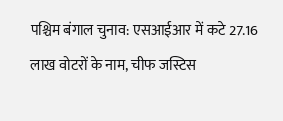पश्चिम बंगाल चुनाव: एसआईआर में कटे 27.16
लाख वोटरों के नाम, चीफ जस्टिस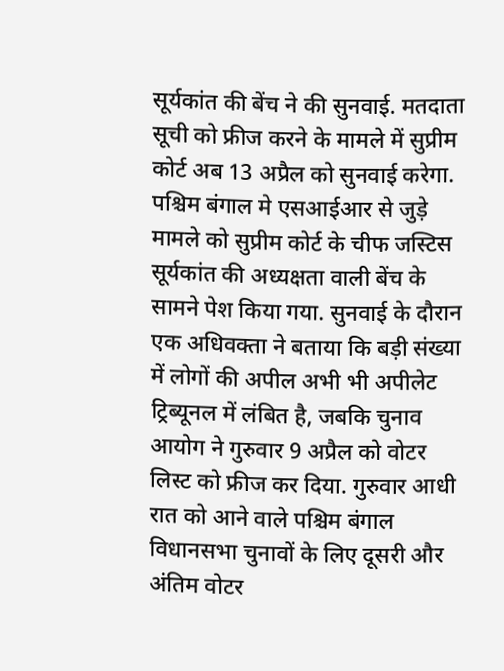सूर्यकांत की बेंच ने की सुनवाई. मतदाता सूची को फ्रीज करने के मामले में सुप्रीम कोर्ट अब 13 अप्रैल को सुनवाई करेगा.
पश्चिम बंगाल मे एसआईआर से जुड़े मामले को सुप्रीम कोर्ट के चीफ जस्टिस सूर्यकांत की अध्यक्षता वाली बेंच के सामने पेश किया गया. सुनवाई के दौरान एक अधिवक्ता ने बताया कि बड़ी संख्या में लोगों की अपील अभी भी अपीलेट ट्रिब्यूनल में लंबित है, जबकि चुनाव आयोग ने गुरुवार 9 अप्रैल को वोटर लिस्ट को फ्रीज कर दिया. गुरुवार आधी रात को आने वाले पश्चिम बंगाल विधानसभा चुनावों के लिए दूसरी और अंतिम वोटर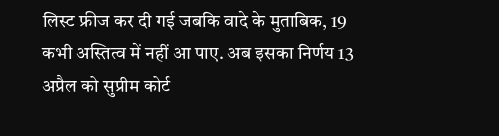लिस्ट फ्रीज कर दी गई जबकि वादे के मुताबिक, 19 कभी अस्तित्व में नहीं आ पाए. अब इसका निर्णय 13 अप्रैल को सुप्रीम कोर्ट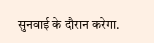सुनवाई के दौरान करेगा.